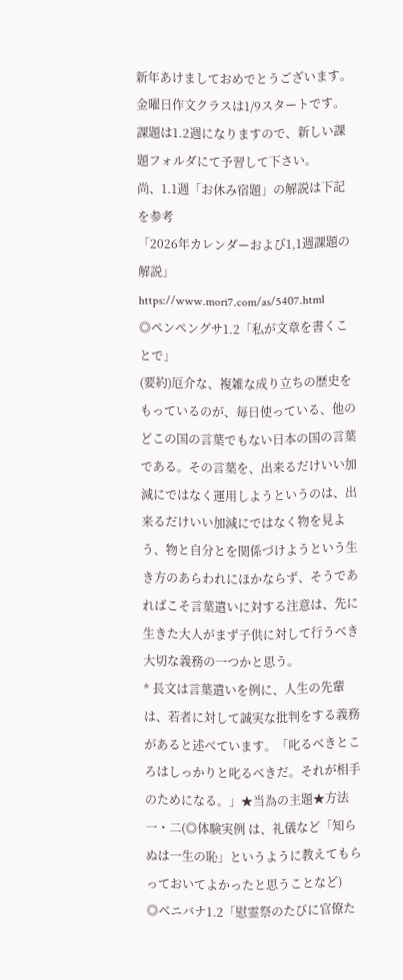新年あけましておめでとうございます。金曜日作文クラスは1/9スタートです。課題は1.2週になりますので、新しい課題フォルダにて予習して下さい。
尚、1.1週「お休み宿題」の解説は下記を参考
「2026年カレンダーおよび1,1週課題の解説」
https://www.mori7.com/as/5407.html
◎ペンペングサ1.2「私が文章を書くことで」
(要約)厄介な、複雑な成り立ちの歴史をもっているのが、毎日使っている、他のどこの国の言葉でもない日本の国の言葉である。その言葉を、出来るだけいい加減にではなく運用しようというのは、出来るだけいい加減にではなく物を見よう、物と自分とを関係づけようという生き方のあらわれにほかならず、そうであればこそ言葉遣いに対する注意は、先に生きた大人がまず子供に対して行うべき大切な義務の一つかと思う。
* 長文は言葉遣いを例に、人生の先輩は、若者に対して誠実な批判をする義務があると述べています。「叱るべきところはしっかりと叱るべきだ。それが相手のためになる。」★当為の主題★方法一・二(◎体験実例 は、礼儀など「知らぬは一生の恥」というように教えてもらっておいてよかったと思うことなど)
◎ベニバナ1.2「慰霊祭のたびに官僚た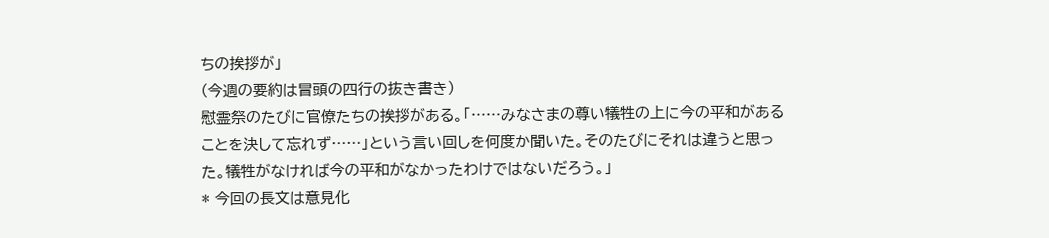ちの挨拶が」
(今週の要約は冒頭の四行の抜き書き)
慰霊祭のたびに官僚たちの挨拶がある。「……みなさまの尊い犠牲の上に今の平和があることを決して忘れず……」という言い回しを何度か聞いた。そのたびにそれは違うと思った。犠牲がなければ今の平和がなかったわけではないだろう。」
* 今回の長文は意見化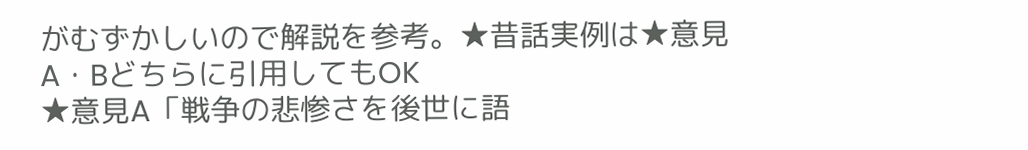がむずかしいので解説を参考。★昔話実例は★意見A・Bどちらに引用してもOK
★意見A「戦争の悲惨さを後世に語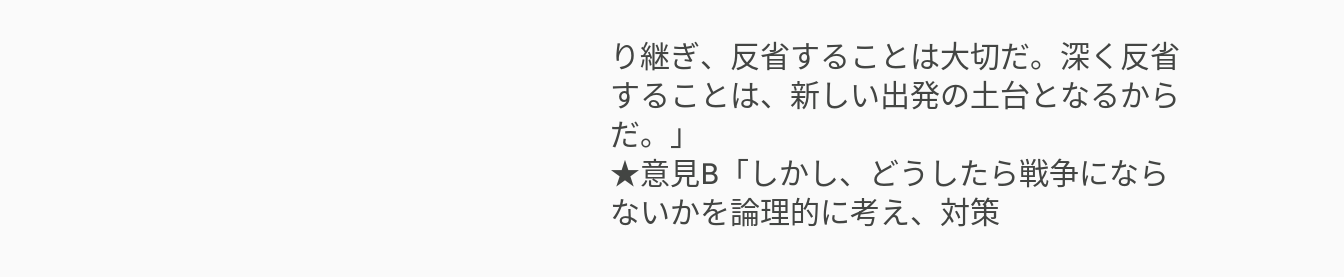り継ぎ、反省することは大切だ。深く反省することは、新しい出発の土台となるからだ。」
★意見B「しかし、どうしたら戦争にならないかを論理的に考え、対策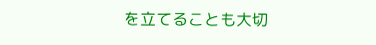を立てることも大切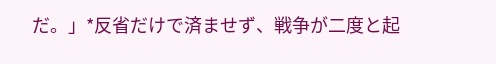だ。」*反省だけで済ませず、戦争が二度と起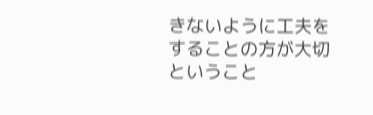きないように工夫をすることの方が大切ということ